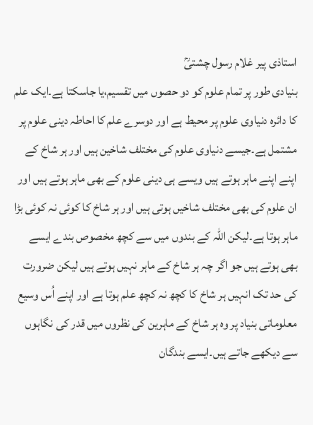استاذی پیر غلام رسول چشتیؒ
بنیادی طور پر تمام علوم کو دو حصوں میں تقسیم،یا جاسکتا ہے۔ایک علم کا دائرہ دنیاوی علوم پر محیط ہے اور دوسرے علم کا احاطہ دینی علوم پر مشتمل ہے۔جیسے دنیاوی علوم کی مختلف شاخین ہیں اور ہر شاخ کے اپنے اپنے ماہر ہوتے ہیں ویسے ہی دینی علوم کے بھی ماہر ہوتے ہیں اور ان علوم کی بھی مختلف شاخیں ہوتی ہیں اور ہر شاخ کا کوئی نہ کوئی بڑا ماہر ہوتا ہے۔لیکن اللہ کے بندوں میں سے کچھ مخصوص بندے ایسے بھی ہوتے ہیں جو اگر چہ ہر شاخ کے ماہر نہیں ہوتے ہیں لیکن ضرورت کی حد تک انہیں ہر شاخ کا کچھ نہ کچھ علم ہوتا ہے اور اپنے اُس وسیع معلوماتی بنیاد پر وہ ہر شاخ کے ماہرین کی نظروں میں قدر کی نگاہوں سے دیکھے جاتے ہیں۔ایسے بندگان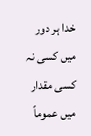خدا ہر دور میں کسی نہ کسی مقدار میں عموماً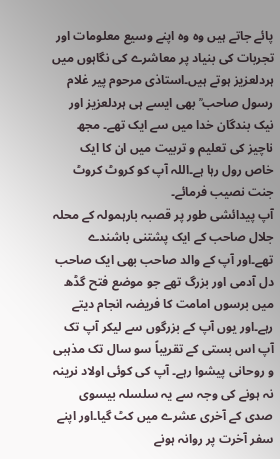پائے جاتے ہیں وہ وہ اپنے وسیع معلومات اور تجربات کی بنیاد پر معاشرے کی نگاہوں میں ہردلعزیز ہوتے ہیں۔استاذی مرحوم پیر غلام رسول صاحب ؒ بھی ایسے ہی ہردلعزیز اور نیک بندگان خدا میں سے ایک تھے۔ مجھ ناچیز کی تعلیم و تربیت میں ان کا ایک خاص رول رہا ہے۔اللہ آپ کو کروٹ کروٹ جنت نصیب فرمائے۔
آپ پیدائشی طور پر قصبہ بارہمولہ کے محلہ جلال صاحب کے ایک پشتنی باشندے تھے۔اور آپ کے والد صاحب بھی ایک صاحب دل آدمی اور بزرگ تھے جو موضع فتح گڈھ میں برسوں امامت کا فریضہ انجام دیتے رہے۔اور یوں آپ کے بزرگوں سے لیکر آپ تک آپ اس بستی کے تقریباً سو سال تک مذہبی و روحانی پیشوا رہے۔ آپ کی کوئی اولاد نرینہ نہ ہونے کی وجہ سے یہ سلسلہ بیسوی صدی کے آخری عشرے میں کٹ گیا۔اور اپنے سفر آخرت پر روانہ ہونے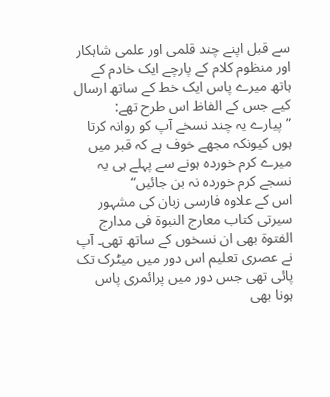سے قبل اپنے چند قلمی اور علمی شاہکار اور منظوم کلام کے پارچے ایک خادم کے ہاتھ میرے پاس ایک خط کے ساتھ ارسال کیے جس کے الفاظ اس طرح تھے:
”پیارے یہ چند نسخے آپ کو روانہ کرتا ہوں کیونکہ مجھے خوف ہے کہ قبر میں میرے کرم خوردہ ہونے سے پہلے ہی یہ نسجے کرم خوردہ نہ بن جائیں“
اس کے علاوہ فارسی زبان کی مشہور سیرتی کتاب معارج النبوۃ فی مدارج الفتوۃ بھی ان نسخوں کے ساتھ تھی۔ آپ نے عصری تعلیم اس دور میں میٹرک تک پائی تھی جس دور میں پرائمری پاس ہونا بھی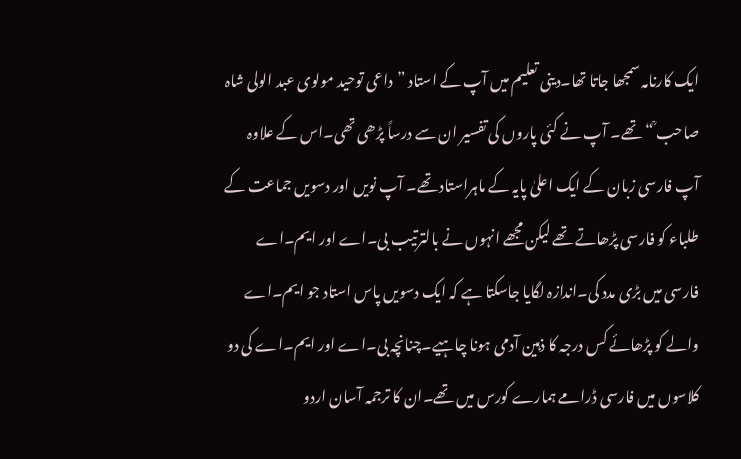ایک کارنامہ سمجھا جاتا تھا۔دینی تعلیم میں آپ کے استاد ”داعی توحید مولوی عبد الولی شاہ صاحب ؒ“ تھے۔ آپ نے کئی پاروں کی تفسیر ان سے درساً پڑھی تھی۔اس کے علاوہ آپ فارسی زبان کے ایک اعلیٰ پایہ کے ماہراستاد تھے۔ آپ نویں اور دسویں جماعت کے طلباء کو فارسی پڑھاتے تھے لیکن مجھے انہوں نے بالترتیب بی۔اے اور ایم۔اے فارسی میں بڑی مدد کی۔اندازہ لگایا جاسکتا ہے کہ ایک دسویں پاس استاد جو ایم۔اے والے کو پڑھائے کس درجہ کا ذہین آدمی ہونا چاہیے۔چنانچہ بی۔اے اور ایم۔اے کی دو کلاسوں میں فارسی ڈرامے ہمارے کورس میں تھے۔ان کا ترجمہ آسان اردو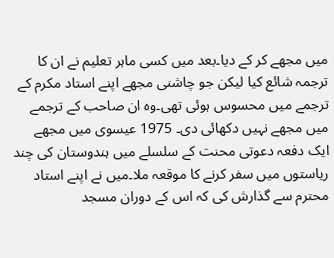میں مجھے کر کے دیا۔بعد میں کسی ماہر تعلیم نے ان کا ترجمہ شائع کیا لیکن جو چاشنی مجھے اپنے استاد مکرم کے ترجمے میں محسوس ہوئی تھی۔وہ ان صاحب کے ترجمے میں مجھے نہیں دکھائی دی۔ 1975 عیسوی میں مجھے ایک دفعہ دعوتی محنت کے سلسلے میں ہندوستان کی چند ریاستوں میں سفر کرنے کا موقعہ ملا۔میں نے اپنے استاد محترم سے گذارش کی کہ اس کے دوران مسجد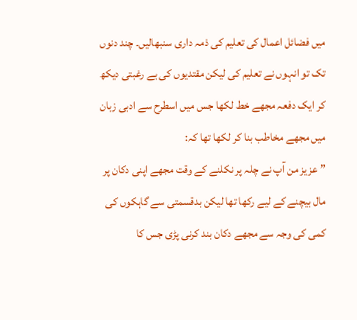میں فضائل اعمال کی تعلیم کی ذمہ داری سنبھالیں۔ چند دنوں تک تو انہوں نے تعلیم کی لیکن مقتدیوں کی بے رغبتی دیکھ کر ایک دفعہ مجھے خط لکھا جس میں اسطرح سے ادبی زبان میں مجھے مخاطب بنا کر لکھا تھا کہ:
”عزیز من آپ نے چلہ پر نکلنے کے وقت مجھے اپنی دکان پر مال بیچنے کے لیے رکھا تھا لیکن بدقسمتی سے گاہکوں کی کمی کی وجہ سے مجھے دکان بند کرنی پڑی جس کا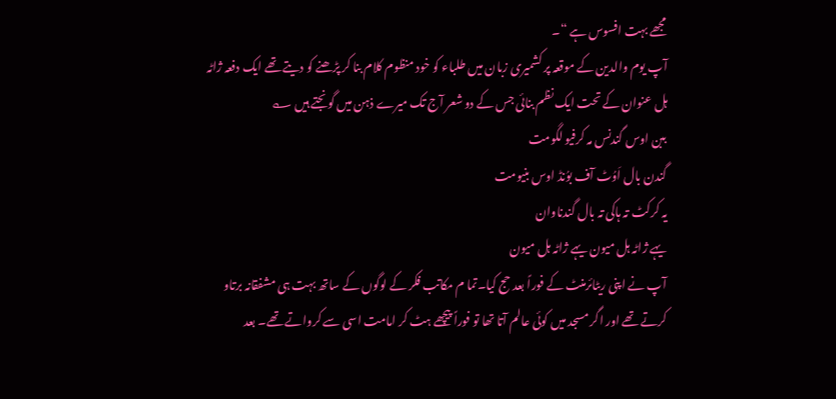مجھے بہت افسوس ہے “۔
آپ یوم والدین کے موقعہ پر کشمیری زبان میں طلباء کو خود منظوم کلام بنا کر پڑھنے کو دیتے تھے ایک دفعہ ژاٹہ ہل عنوان کے تحت ایک نظم بنائی جس کے دو شعر آج تک میرے ذہن میں گونجتے ہیں ؎
ببن اوس گندنس مہ کرفیو لگومت
گندن بال اَوُٹ آف بوُنڈ اوس بنیومت
یہ کرکٹ تہ ہاکی تہ بال گندناوان
یہے ژاٹہ ہل میون یہے ژاٹہ ہل میون
آپ نے اپنی ریٹائرمنٹ کے فوراً بعد حج کیا۔تما م مکاتب فکر کے لوگوں کے ساتھ بہت ہی مشفقانہ برتاو کرتے تھے اور اگر مسجد میں کوئی عالم آتا تھا تو فوراً پیچھے ہٹ کر امامت اسی سے کرواتے تھے۔ بعد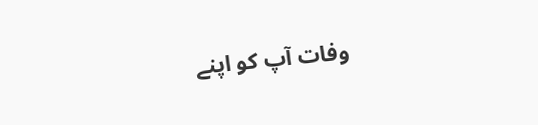وفات آپ کو اپنے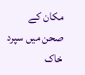مکان کے صحن میں سپرد خاک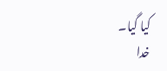کیا گیا۔
خدا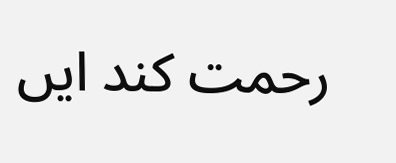رحمت کند ایں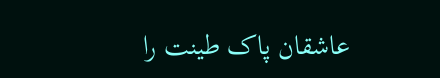عاشقان پاک طینت را